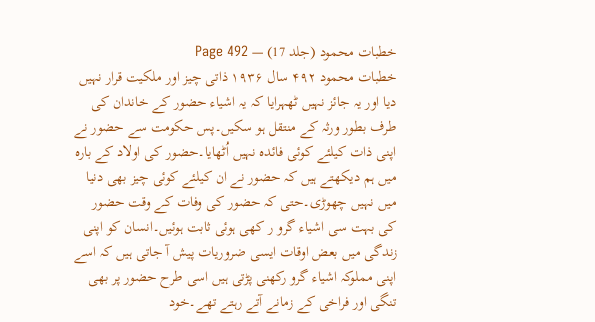خطبات محمود (جلد 17) — Page 492
خطبات محمود ۴۹۲ سال ۱۹۳۶ ذاتی چیز اور ملکیت قرار نہیں دیا اور یہ جائز نہیں ٹھہرایا کہ یہ اشیاء حضور کے خاندان کی طرف بطور ورثہ کے منتقل ہو سکیں۔پس حکومت سے حضور نے اپنی ذات کیلئے کوئی فائدہ نہیں اُٹھایا۔حضور کی اولاد کے بارہ میں ہم دیکھتے ہیں کہ حضور نے ان کیلئے کوئی چیز بھی دنیا میں نہیں چھوڑی۔حتی کہ حضور کی وفات کے وقت حضور کی بہت سی اشیاء گرو ر کھی ہوئی ثابت ہوئیں۔انسان کو اپنی زندگی میں بعض اوقات ایسی ضروریات پیش آ جاتی ہیں کہ اسے اپنی مملوکہ اشیاء گرو رکھنی پڑتی ہیں اسی طرح حضور پر بھی تنگی اور فراخی کے زمانے آتے رہتے تھے۔خود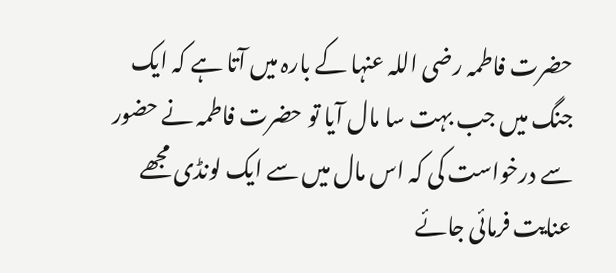حضرت فاطمہ رضی اللہ عنہا کے بارہ میں آتا ہے کہ ایک جنگ میں جب بہت سا مال آیا تو حضرت فاطمہ نے حضور سے درخواست کی کہ اس مال میں سے ایک لونڈی مجھے عنایت فرمائی جائے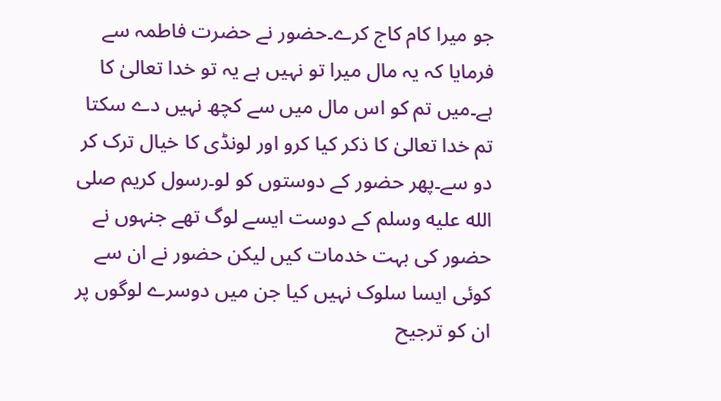جو میرا کام کاج کرے۔حضور نے حضرت فاطمہ سے فرمایا کہ یہ مال میرا تو نہیں ہے یہ تو خدا تعالیٰ کا ہے۔میں تم کو اس مال میں سے کچھ نہیں دے سکتا تم خدا تعالیٰ کا ذکر کیا کرو اور لونڈی کا خیال ترک کر دو سے۔پھر حضور کے دوستوں کو لو۔رسول کریم صلى الله عليه وسلم کے دوست ایسے لوگ تھے جنہوں نے حضور کی بہت خدمات کیں لیکن حضور نے ان سے کوئی ایسا سلوک نہیں کیا جن میں دوسرے لوگوں پر ان کو ترجیح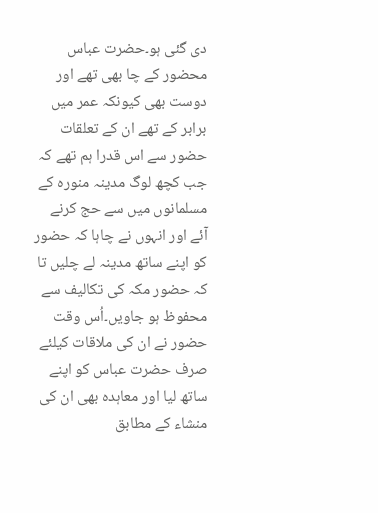دی گئی ہو۔حضرت عباس محضور کے چا بھی تھے اور دوست بھی کیونکہ عمر میں برابر کے تھے ان کے تعلقات حضور سے اس قدرا ہم تھے کہ جب کچھ لوگ مدینہ منورہ کے مسلمانوں میں سے حج کرنے آئے اور انہوں نے چاہا کہ حضور کو اپنے ساتھ مدینہ لے چلیں تا کہ حضور مکہ کی تکالیف سے محفوظ ہو جاویں۔اُس وقت حضور نے ان کی ملاقات کیلئے صرف حضرت عباس کو اپنے ساتھ لیا اور معاہدہ بھی ان کی منشاء کے مطابق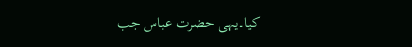کیا۔یہی حضرت عباس جب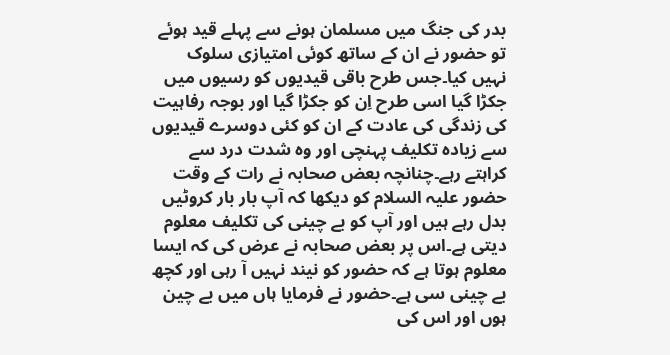بدر کی جنگ میں مسلمان ہونے سے پہلے قید ہوئے تو حضور نے ان کے ساتھ کوئی امتیازی سلوک نہیں کیا۔جس طرح باقی قیدیوں کو رسیوں میں جکڑا گیا اسی طرح اِن کو جکڑا گیا اور بوجہ رفاہیت کی زندگی کی عادت کے ان کو کئی دوسرے قیدیوں سے زیادہ تکلیف پہنچی اور وہ شدت درد سے کراہتے رہے۔چنانچہ بعض صحابہ نے رات کے وقت حضور علیہ السلام کو دیکھا کہ آپ بار بار کروٹیں بدل رہے ہیں اور آپ کو بے چینی کی تکلیف معلوم دیتی ہے۔اس پر بعض صحابہ نے عرض کی کہ ایسا معلوم ہوتا ہے کہ حضور کو نیند نہیں آ رہی اور کچھ بے چینی سی ہے۔حضور نے فرمایا ہاں میں بے چین ہوں اور اس کی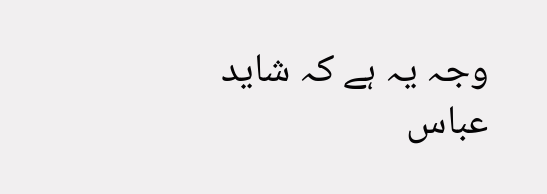وجہ یہ ہے کہ شاید عباس